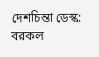দেশচিন্তা ডেস্ক: বরকল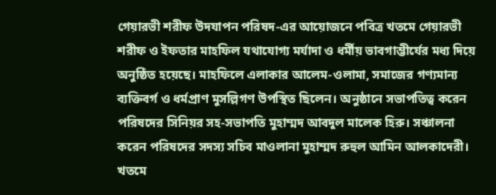গেয়ারভী শরীফ উদযাপন পরিষদ-এর আয়োজনে পবিত্র খতমে গেয়ারভী শরীফ ও ইফতার মাহফিল যথাযোগ্য মর্যাদা ও ধর্মীয় ভাবগাম্ভীর্যের মধ্য দিয়ে অনুষ্ঠিত হয়েছে। মাহফিলে এলাকার আলেম-ওলামা, সমাজের গণ্যমান্য ব্যক্তিবর্গ ও ধর্মপ্রাণ মুসল্লিগণ উপস্থিত ছিলেন। অনুষ্ঠানে সভাপতিত্ব করেন পরিষদের সিনিয়র সহ-সভাপতি মুহাম্মদ আবদুল মালেক হিরু। সঞ্চালনা করেন পরিষদের সদস্য সচিব মাওলানা মুহাম্মদ রুহুল আমিন আলকাদেরী। খতমে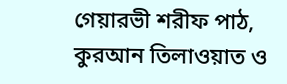গেয়ারভী শরীফ পাঠ, কুরআন তিলাওয়াত ও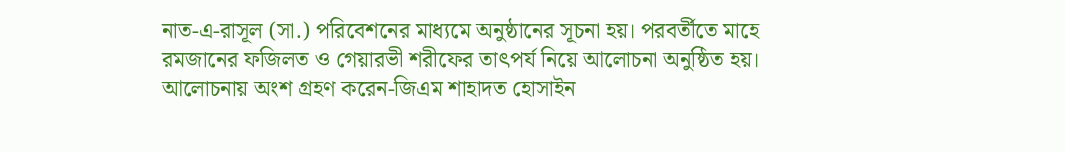নাত-এ-রাসূল (সা.) পরিবেশনের মাধ্যমে অনুষ্ঠানের সূচনা হয়। পরবর্তীতে মাহে রমজানের ফজিলত ও গেয়ারভী শরীফের তাৎপর্য নিয়ে আলোচনা অনুষ্ঠিত হয়। আলোচনায় অংশ গ্রহণ করেন-জিএম শাহাদত হোসাইন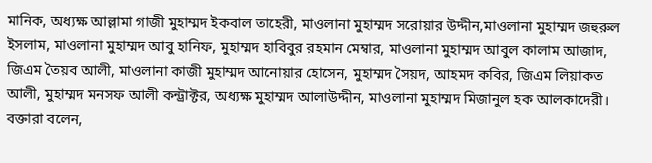মানিক, অধ্যক্ষ আল্লামা গাজী মুহাম্মদ ইকবাল তাহেরী, মাওলানা মুহাম্মদ সরোয়ার উদ্দীন,মাওলানা মুহাম্মদ জহুরুল ইসলাম, মাওলানা মুহাম্মদ আবু হানিফ, মুহাম্মদ হাবিবুর রহমান মেম্বার, মাওলানা মুহাম্মদ আবুল কালাম আজাদ, জিএম তৈয়ব আলী, মাওলানা কাজী মুহাম্মদ আনোয়ার হোসেন, মুহাম্মদ সৈয়দ, আহমদ কবির, জিএম লিয়াকত আলী, মুহাম্মদ মনসফ আলী কন্ট্রাক্টর, অধ্যক্ষ মুহাম্মদ আলাউদ্দীন, মাওলানা মুহাম্মদ মিজানুল হক আলকাদেরী। বক্তারা বলেন,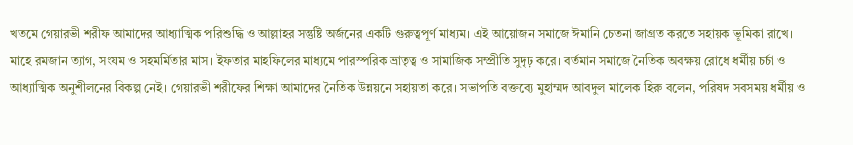খতমে গেয়ারভী শরীফ আমাদের আধ্যাত্মিক পরিশুদ্ধি ও আল্লাহর সন্তুষ্টি অর্জনের একটি গুরুত্বপূর্ণ মাধ্যম। এই আয়োজন সমাজে ঈমানি চেতনা জাগ্রত করতে সহায়ক ভূমিকা রাখে। মাহে রমজান ত্যাগ, সংযম ও সহমর্মিতার মাস। ইফতার মাহফিলের মাধ্যমে পারস্পরিক ভ্রাতৃত্ব ও সামাজিক সম্প্রীতি সুদৃঢ় করে। বর্তমান সমাজে নৈতিক অবক্ষয় রোধে ধর্মীয় চর্চা ও আধ্যাত্মিক অনুশীলনের বিকল্প নেই। গেয়ারভী শরীফের শিক্ষা আমাদের নৈতিক উন্নয়নে সহায়তা করে। সভাপতি বক্তব্যে মুহাম্মদ আবদুল মালেক হিরু বলেন, পরিষদ সবসময় ধর্মীয় ও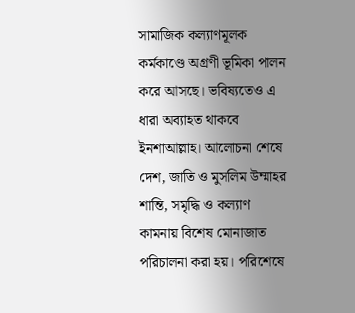সামাজিক কল্যাণমূলক কর্মকাণ্ডে অগ্রণী ভূমিকা পালন করে আসছে। ভবিষ্যতেও এ ধারা অব্যাহত থাকবে ইনশাআল্লাহ। আলোচনা শেষে দেশ, জাতি ও মুসলিম উম্মাহর শান্তি, সমৃদ্ধি ও কল্যাণ কামনায় বিশেষ মোনাজাত পরিচালনা করা হয়। পরিশেষে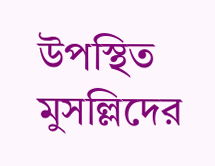উপস্থিত মুসল্লিদের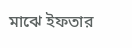মাঝে ইফতার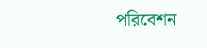পরিবেশন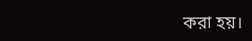করা হয়।